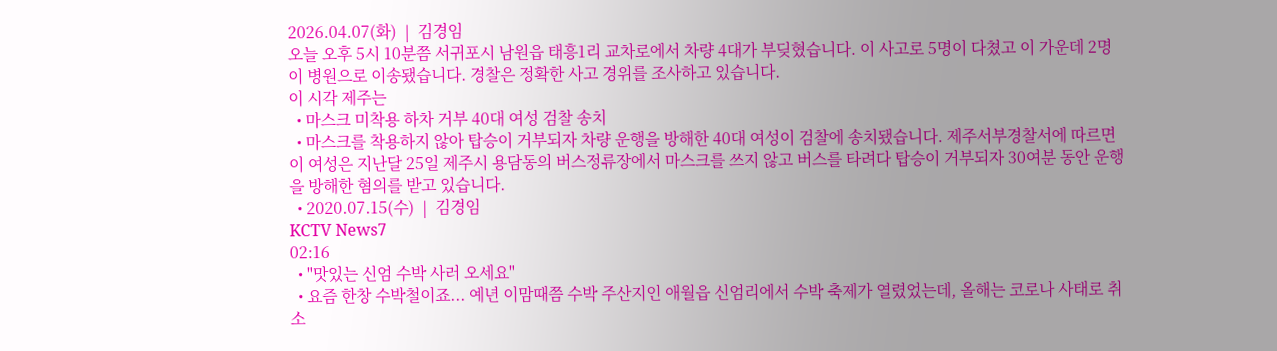2026.04.07(화)  |  김경임
오늘 오후 5시 10분쯤 서귀포시 남원읍 태흥1리 교차로에서 차량 4대가 부딪혔습니다. 이 사고로 5명이 다쳤고 이 가운데 2명이 병원으로 이송됐습니다. 경찰은 정확한 사고 경위를 조사하고 있습니다.
이 시각 제주는
  • 마스크 미착용 하차 거부 40대 여성 검찰 송치
  • 마스크를 착용하지 않아 탑승이 거부되자 차량 운행을 방해한 40대 여성이 검찰에 송치됐습니다. 제주서부경찰서에 따르면 이 여성은 지난달 25일 제주시 용담동의 버스정류장에서 마스크를 쓰지 않고 버스를 타려다 탑승이 거부되자 30여분 동안 운행을 방해한 혐의를 받고 있습니다.
  • 2020.07.15(수)  |  김경임
KCTV News7
02:16
  • "맛있는 신엄 수박 사러 오세요"
  • 요즘 한창 수박철이죠... 예년 이맘때쯤 수박 주산지인 애월읍 신엄리에서 수박 축제가 열렸었는데, 올해는 코로나 사태로 취소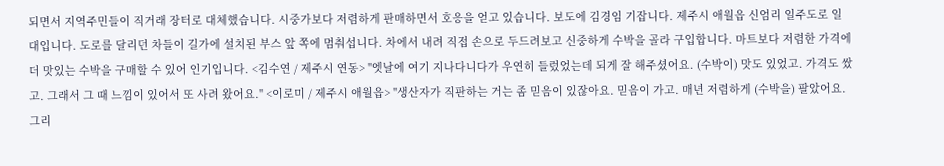되면서 지역주민들이 직거래 장터로 대체했습니다. 시중가보다 저렴하게 판매하면서 호응을 얻고 있습니다. 보도에 김경임 기잡니다. 제주시 애월읍 신엄리 일주도로 일대입니다. 도로를 달리던 차들이 길가에 설치된 부스 앞 쪽에 멈춰섭니다. 차에서 내려 직접 손으로 두드려보고 신중하게 수박을 골라 구입합니다. 마트보다 저렴한 가격에 더 맛있는 수박을 구매할 수 있어 인기입니다. <김수연 / 제주시 연동> "엣날에 여기 지나다니다가 우연히 들렀었는데 되게 잘 해주셨어요. (수박이) 맛도 있었고. 가격도 쌌고. 그래서 그 때 느낌이 있어서 또 사려 왔어요." <이로미 / 제주시 애월읍> "생산자가 직판하는 거는 좀 믿음이 있잖아요. 믿음이 가고. 매년 저렴하게 (수박을) 팔았어요. 그리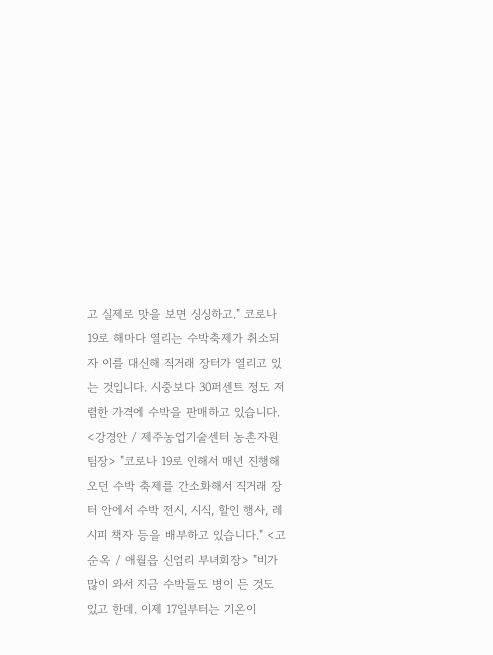고 실제로 맛을 보면 싱싱하고." 코로나 19로 해마다 열리는 수박축제가 취소되자 이를 대신해 직거래 장터가 열리고 있는 것입니다. 시중보다 30퍼센트 정도 저렴한 가격에 수박을 판매하고 있습니다. <강경안 / 제주농업기술센터 농촌자원팀장> "코로나 19로 인해서 매년 진행해 오던 수박 축제를 간소화해서 직거래 장터 안에서 수박 전시, 시식, 할인 행사, 레시피 책자 등을 배부하고 있습니다." <고순옥 / 애월읍 신엄리 부녀회장> "비가 많이 와서 지금 수박들도 병이 든 것도 있고 한데. 이제 17일부터는 기온이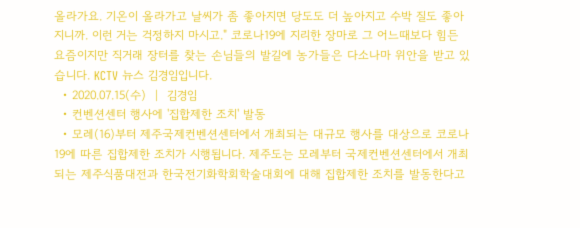올라가요. 기온이 올라가고 날씨가 좀 좋아지면 당도도 더 높아지고 수박 질도 좋아지니까. 이런 거는 걱정하지 마시고." 코로나19에 지리한 장마로 그 어느때보다 힘든 요즘이지만 직거래 장터를 찾는 손님들의 발길에 농가들은 다소나마 위안을 받고 있습니다. KCTV 뉴스 김경임입니다.
  • 2020.07.15(수)  |  김경임
  • 컨벤션센터 행사에 '집합제한 조치' 발동
  • 모레(16)부터 제주국제컨벤션센터에서 개최되는 대규모 행사를 대상으로 코로나19에 따른 집합제한 조치가 시행됩니다. 제주도는 모레부터 국제컨벤션센터에서 개최되는 제주식품대전과 한국전기화학회학술대회에 대해 집합제한 조치를 발동한다고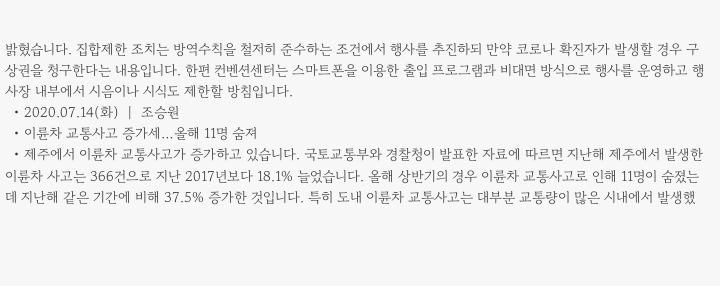밝혔습니다. 집합제한 조치는 방역수칙을 철저히 준수하는 조건에서 행사를 추진하되 만약 코로나 확진자가 발생할 경우 구상권을 청구한다는 내용입니다. 한편 컨벤션센터는 스마트폰을 이용한 출입 프로그램과 비대면 방식으로 행사를 운영하고 행사장 내부에서 시음이나 시식도 제한할 방침입니다.
  • 2020.07.14(화)  |  조승원
  • 이륜차 교통사고 증가세…올해 11명 숨져
  • 제주에서 이륜차 교통사고가 증가하고 있습니다. 국토교통부와 경찰청이 발표한 자료에 따르면 지난해 제주에서 발생한 이륜차 사고는 366건으로 지난 2017년보다 18.1% 늘었습니다. 올해 상반기의 경우 이륜차 교통사고로 인해 11명이 숨졌는데 지난해 같은 기간에 비해 37.5% 증가한 것입니다. 특히 도내 이륜차 교통사고는 대부분 교통량이 많은 시내에서 발생했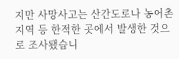지만 사망사고는 산간도로나 농어촌 지역 등 한적한 곳에서 발생한 것으로 조사됐습니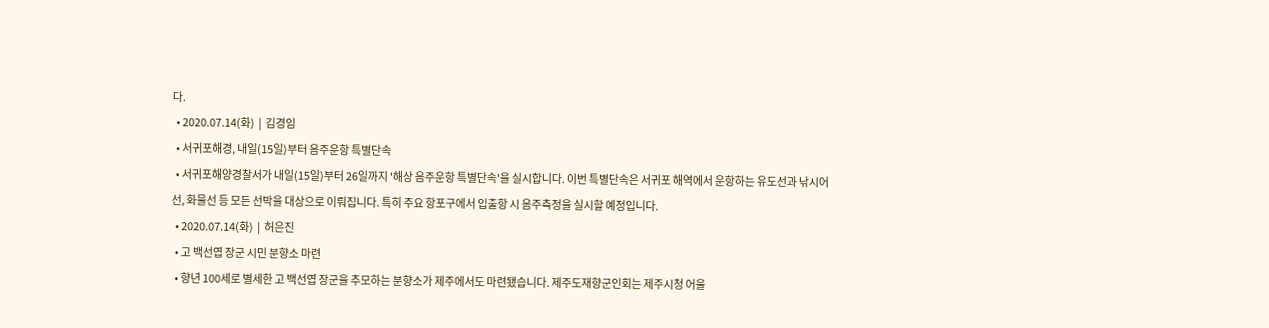다.
  • 2020.07.14(화)  |  김경임
  • 서귀포해경, 내일(15일)부터 음주운항 특별단속
  • 서귀포해양경찰서가 내일(15일)부터 26일까지 '해상 음주운항 특별단속'을 실시합니다. 이번 특별단속은 서귀포 해역에서 운항하는 유도선과 낚시어선, 화물선 등 모든 선박을 대상으로 이뤄집니다. 특히 주요 항포구에서 입출항 시 음주측정을 실시할 예정입니다.
  • 2020.07.14(화)  |  허은진
  • 고 백선엽 장군 시민 분향소 마련
  • 향년 100세로 별세한 고 백선엽 장군을 추모하는 분향소가 제주에서도 마련됐습니다. 제주도재향군인회는 제주시청 어울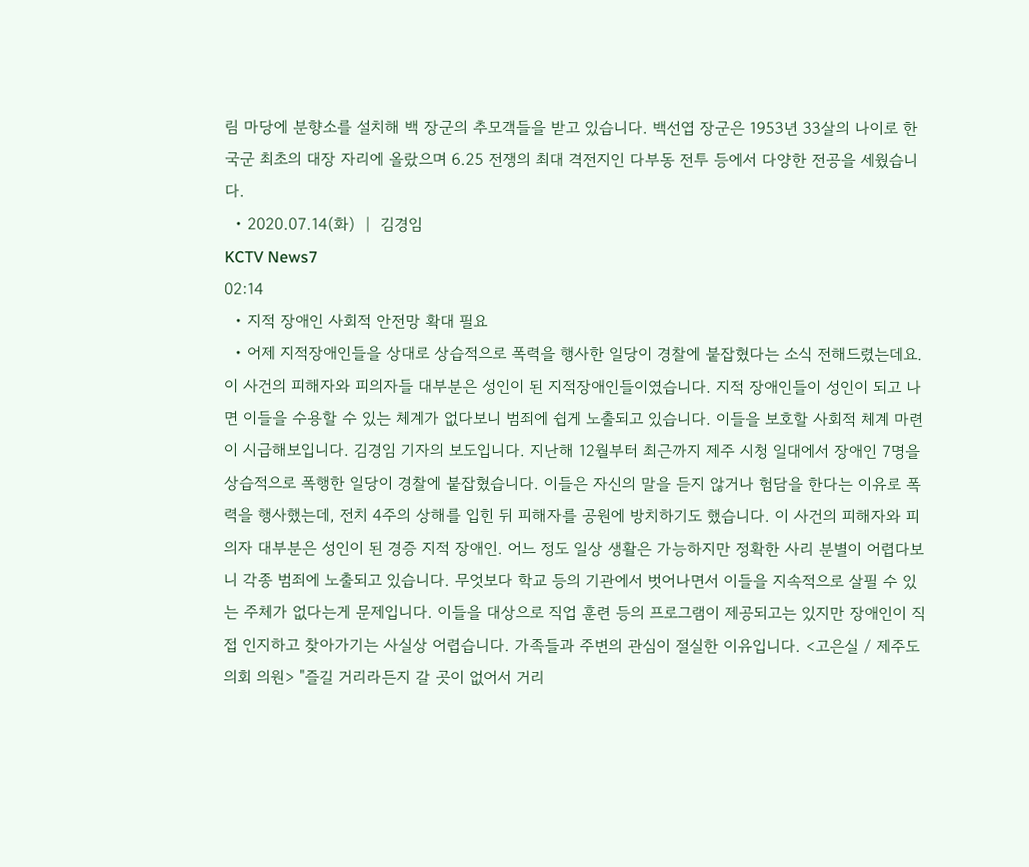림 마당에 분향소를 설치해 백 장군의 추모객들을 받고 있습니다. 백선엽 장군은 1953년 33살의 나이로 한국군 최초의 대장 자리에 올랐으며 6.25 전쟁의 최대 격전지인 다부동 전투 등에서 다양한 전공을 세웠습니다.
  • 2020.07.14(화)  |  김경임
KCTV News7
02:14
  • 지적 장애인 사회적 안전망 확대 필요
  • 어제 지적장애인들을 상대로 상습적으로 폭력을 행사한 일당이 경찰에 붙잡혔다는 소식 전해드렸는데요. 이 사건의 피해자와 피의자들 대부분은 성인이 된 지적장애인들이였습니다. 지적 장애인들이 성인이 되고 나면 이들을 수용할 수 있는 체계가 없다보니 범죄에 쉽게 노출되고 있습니다. 이들을 보호할 사회적 체계 마련이 시급해보입니다. 김경임 기자의 보도입니다. 지난해 12월부터 최근까지 제주 시청 일대에서 장애인 7명을 상습적으로 폭행한 일당이 경찰에 붙잡혔습니다. 이들은 자신의 말을 듣지 않거나 험담을 한다는 이유로 폭력을 행사했는데, 전치 4주의 상해를 입힌 뒤 피해자를 공원에 방치하기도 했습니다. 이 사건의 피해자와 피의자 대부분은 성인이 된 경증 지적 장애인. 어느 정도 일상 생활은 가능하지만 정확한 사리 분별이 어렵다보니 각종 범죄에 노출되고 있습니다. 무엇보다 학교 등의 기관에서 벗어나면서 이들을 지속적으로 살필 수 있는 주체가 없다는게 문제입니다. 이들을 대상으로 직업 훈련 등의 프로그램이 제공되고는 있지만 장애인이 직접 인지하고 찾아가기는 사실상 어렵습니다. 가족들과 주변의 관심이 절실한 이유입니다. <고은실 / 제주도의회 의원> "즐길 거리라든지 갈 곳이 없어서 거리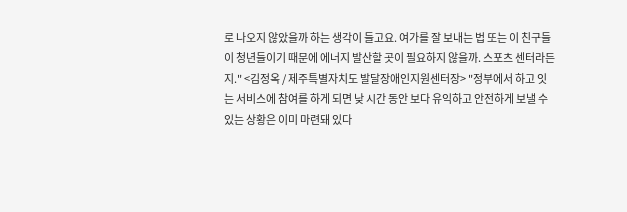로 나오지 않았을까 하는 생각이 들고요. 여가를 잘 보내는 법 또는 이 친구들이 청년들이기 때문에 에너지 발산할 곳이 필요하지 않을까. 스포츠 센터라든지." <김정옥 / 제주특별자치도 발달장애인지원센터장> "정부에서 하고 잇는 서비스에 참여를 하게 되면 낮 시간 동안 보다 유익하고 안전하게 보낼 수 있는 상황은 이미 마련돼 있다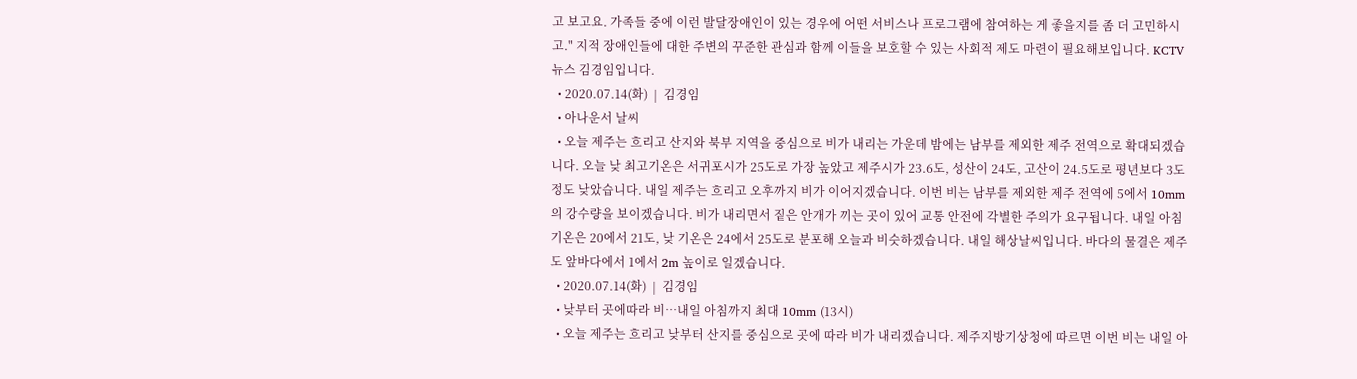고 보고요. 가족들 중에 이런 발달장애인이 있는 경우에 어떤 서비스나 프로그램에 참여하는 게 좋을지를 좀 더 고민하시고." 지적 장애인들에 대한 주변의 꾸준한 관심과 함께 이들을 보호할 수 있는 사회적 제도 마련이 필요해보입니다. KCTV 뉴스 김경임입니다.
  • 2020.07.14(화)  |  김경임
  • 아나운서 날씨
  • 오늘 제주는 흐리고 산지와 북부 지역을 중심으로 비가 내리는 가운데 밤에는 남부를 제외한 제주 전역으로 확대되겠습니다. 오늘 낮 최고기온은 서귀포시가 25도로 가장 높았고 제주시가 23.6도, 성산이 24도, 고산이 24.5도로 평년보다 3도 정도 낮았습니다. 내일 제주는 흐리고 오후까지 비가 이어지겠습니다. 이번 비는 남부를 제외한 제주 전역에 5에서 10mm의 강수량을 보이겠습니다. 비가 내리면서 짙은 안개가 끼는 곳이 있어 교통 안전에 각별한 주의가 요구됩니다. 내일 아침 기온은 20에서 21도, 낮 기온은 24에서 25도로 분포해 오늘과 비슷하겠습니다. 내일 해상날씨입니다. 바다의 물결은 제주도 앞바다에서 1에서 2m 높이로 일겠습니다.
  • 2020.07.14(화)  |  김경임
  • 낮부터 곳에따라 비…내일 아침까지 최대 10mm (13시)
  • 오늘 제주는 흐리고 낮부터 산지를 중심으로 곳에 따라 비가 내리겠습니다. 제주지방기상청에 따르면 이번 비는 내일 아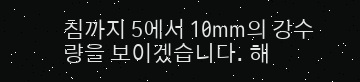침까지 5에서 10mm의 강수량을 보이겠습니다. 해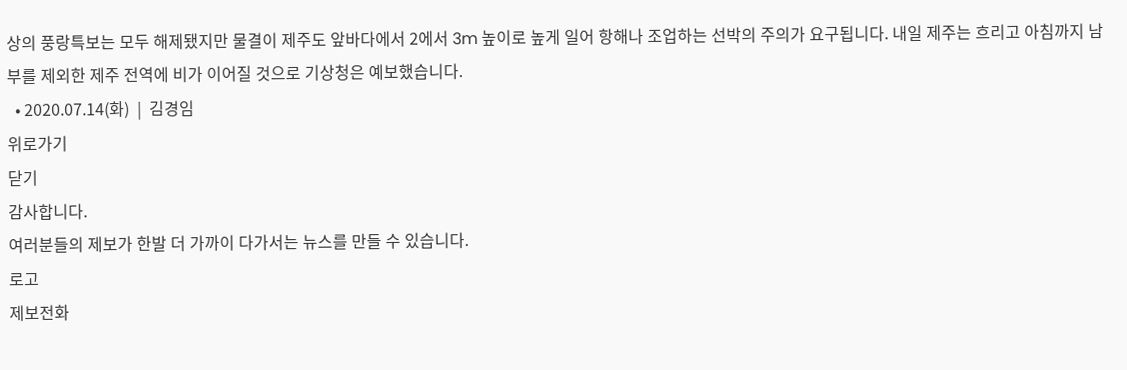상의 풍랑특보는 모두 해제됐지만 물결이 제주도 앞바다에서 2에서 3m 높이로 높게 일어 항해나 조업하는 선박의 주의가 요구됩니다. 내일 제주는 흐리고 아침까지 남부를 제외한 제주 전역에 비가 이어질 것으로 기상청은 예보했습니다.
  • 2020.07.14(화)  |  김경임
위로가기
닫기
감사합니다.
여러분들의 제보가 한발 더 가까이 다가서는 뉴스를 만들 수 있습니다.
로고
제보전화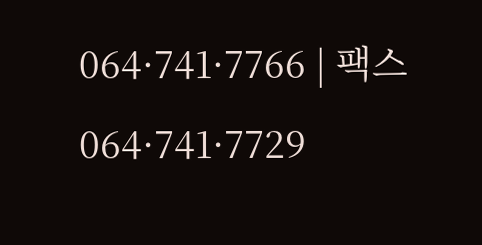064·741·7766 | 팩스 064·741·7729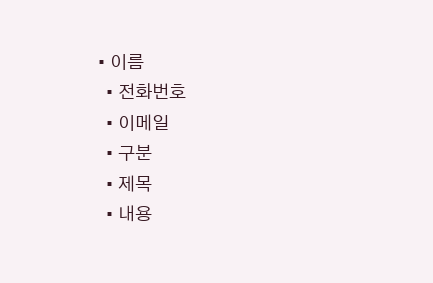• 이름
  • 전화번호
  • 이메일
  • 구분
  • 제목
  • 내용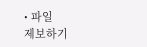• 파일
제보하기